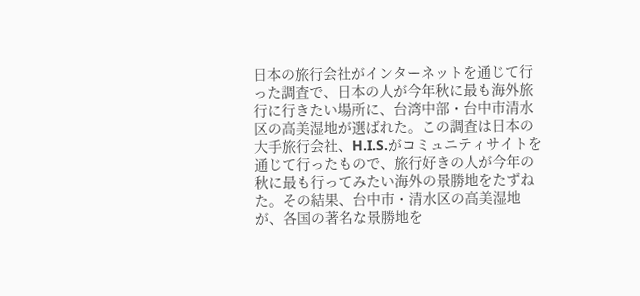日本の旅行会社がインターネットを通じて行った調査で、日本の人が今年秋に最も海外旅行に行きたい場所に、台湾中部・台中市清水区の高美湿地が選ばれた。この調査は日本の大手旅行会社、H.I.S.がコミュニティサイトを通じて行ったもので、旅行好きの人が今年の秋に最も行ってみたい海外の景勝地をたずねた。その結果、台中市・清水区の高美湿地が、各国の著名な景勝地を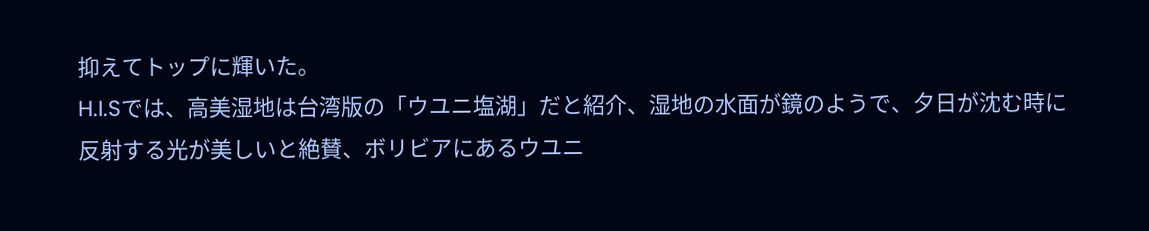抑えてトップに輝いた。
H.I.Sでは、高美湿地は台湾版の「ウユニ塩湖」だと紹介、湿地の水面が鏡のようで、夕日が沈む時に反射する光が美しいと絶賛、ボリビアにあるウユニ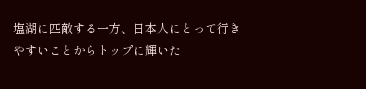塩湖に匹敵する一方、日本人にとって行きやすいことからトップに輝いた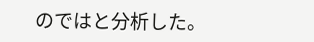のではと分析した。